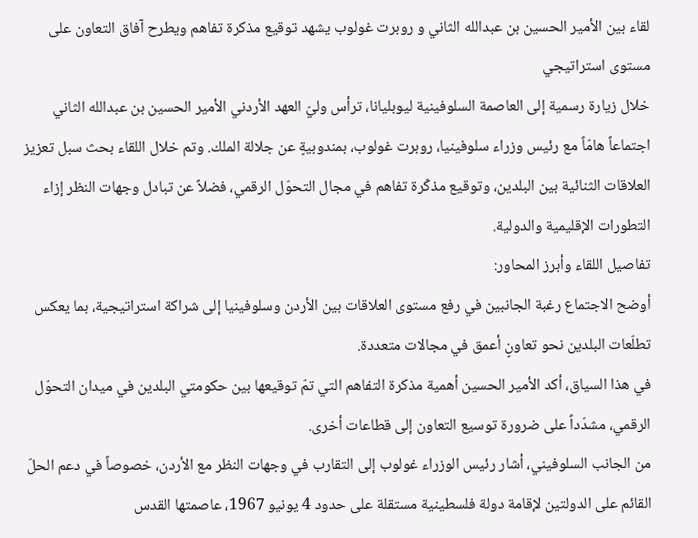لقاء بين الأمير الحسين بن عبدالله الثاني و روبرت غولوب يشهد توقيع مذكرة تفاهم ويطرح آفاق التعاون على مستوى استراتيجي
خلال زيارة رسمية إلى العاصمة السلوفينية ليوبليانا، ترأس وليّ العهد الأردني الأمير الحسين بن عبدالله الثاني اجتماعاً هامّاً مع رئيس وزراء سلوفينيا، روبرت غولوب، بمندوبيةٍ عن جلالة الملك. وتم خلال اللقاء بحث سبل تعزيز العلاقات الثنائية بين البلدين، وتوقيع مذكّرة تفاهم في مجال التحوّل الرقمي، فضلاً عن تبادل وجهات النظر إزاء التطورات الإقليمية والدولية.
تفاصيل اللقاء وأبرز المحاور:
أوضح الاجتماع رغبة الجانبين في رفع مستوى العلاقات بين الأردن وسلوفينيا إلى شراكة استراتيجية، بما يعكس تطلّعات البلدين نحو تعاونٍ أعمق في مجالات متعددة.
في هذا السياق، أكد الأمير الحسين أهمية مذكرة التفاهم التي تمّ توقيعها بين حكومتي البلدين في ميدان التحوّل الرقمي، مشدّداً على ضرورة توسيع التعاون إلى قطاعات أخرى.
من الجانب السلوفيني، أشار رئيس الوزراء غولوب إلى التقارب في وجهات النظر مع الأردن، خصوصاً في دعم الحلّ القائم على الدولتين لإقامة دولة فلسطينية مستقلة على حدود 4 يونيو 1967، عاصمتها القدس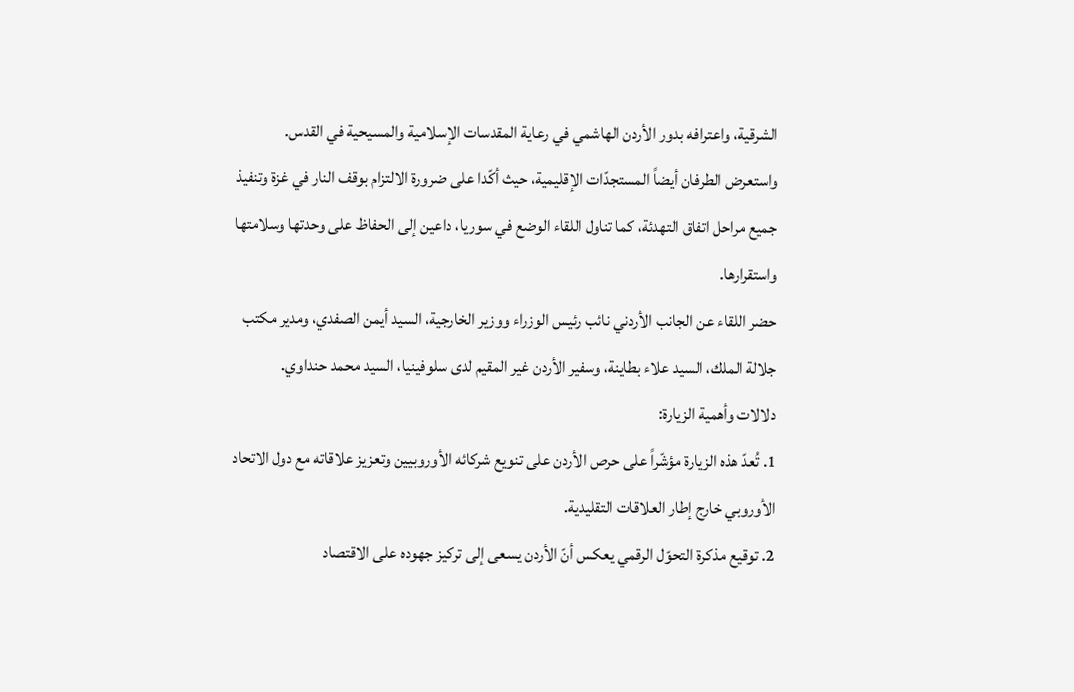الشرقية، واعترافه بدور الأردن الهاشمي في رعاية المقدسات الإسلامية والمسيحية في القدس.
واستعرض الطرفان أيضاً المستجدّات الإقليمية، حيث أكّدا على ضرورة الالتزام بوقف النار في غزة وتنفيذ جميع مراحل اتفاق التهدئة، كما تناول اللقاء الوضع في سوريا، داعين إلى الحفاظ على وحدتها وسلامتها واستقرارها.
حضر اللقاء عن الجانب الأردني نائب رئيس الوزراء ووزير الخارجية، السيد أيمن الصفدي، ومدير مكتب جلالة الملك، السيد علاء بطاينة، وسفير الأردن غير المقيم لدى سلوفينيا، السيد محمد حنداوي.
دلالات وأهمية الزيارة:
1. تُعدّ هذه الزيارة مؤشّراً على حرص الأردن على تنويع شركائه الأوروبيين وتعزيز علاقاته مع دول الاتحاد الأوروبي خارج إطار العلاقات التقليدية.
2. توقيع مذكرة التحوّل الرقمي يعكس أنّ الأردن يسعى إلى تركيز جهوده على الاقتصاد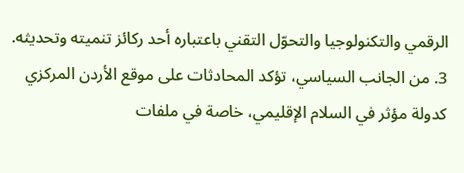الرقمي والتكنولوجيا والتحوّل التقني باعتباره أحد ركائز تنميته وتحديثه.
3. من الجانب السياسي، تؤكد المحادثات على موقع الأردن المركزي كدولة مؤثر في السلام الإقليمي، خاصة في ملفات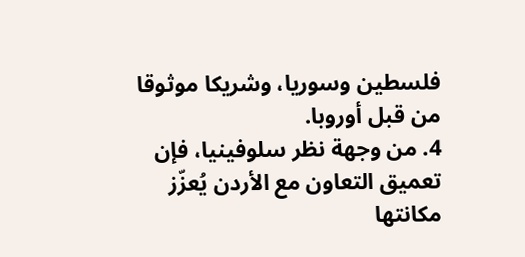فلسطين وسوريا، وشريكا موثوقا من قبل أوروبا.
4. من وجهة نظر سلوفينيا، فإن تعميق التعاون مع الأردن يُعزّز مكانتها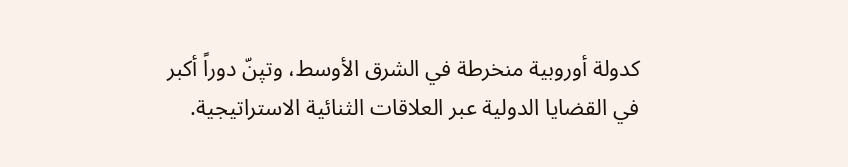كدولة أوروبية منخرطة في الشرق الأوسط، وتپنّ دوراً أكبر في القضايا الدولية عبر العلاقات الثنائية الاستراتيجية.